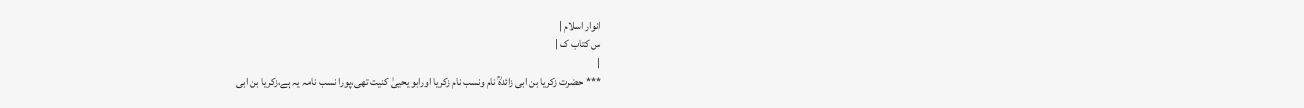انوار اسلام |
س کتاب ک |
|
*** حضرت زکریا بن ابی زائدہؒ نام ونسب نام زکریا اورابو یحییٰ کنیت تھی،پورا نسب نامہ یہ ہے،زکریا بن ابی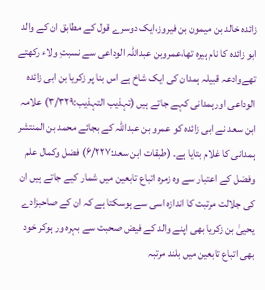زائدہ خالد بن میمون بن فیروز،ایک دوسرے قول کے مطابق ان کے والد ابو زائدہ کا نام ہیرہ تھا،عمروبن عبداللہ الوداعی سے نسبتِ ولاء رکھتے تھےوادعہ قبیلہ ہمدان کی ایک شاخ ہے اس بنا پر زکریا بن ابی زائدہ الوداعی اورہمدانی کہے جاتے ہیں (تہذیب التہذیب:۳/۳۲۹) علامہ ابن سعد نے ابی زائدہ کو عمرو بن عبداللہ کے بجائے محمد بن المنتشر ہمدانی کا غلام بتایا ہے۔ (طبقات ابن سعد:۶/۲۲۷) فضل وکمال علم وفضل کے اعتبار سے وہ زمرہ اتباع تابعین میں شمار کیے جاتے ہیں ان کی جلالت مرتبت کا اندازہ اسی سے ہوسکتا ہے کہ ان کے صاحبزادے یحییٰ بن زکریا بھی اپنے والد کے فیض صحبت سے بہرہ ور ہوکر خود بھی اتباع تابعین میں بلند مرتبہ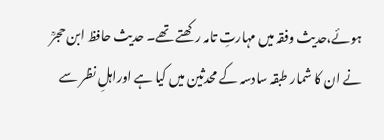ہوئے،حدیث وفقہ میں مہارتِ تامہ رکھتے تھے۔ حدیث حافظ ابن حجرؒ نے ان کا شمار طبقہ سادسہ کے محدثین میں کیا ہے اوراہلِ نظر سے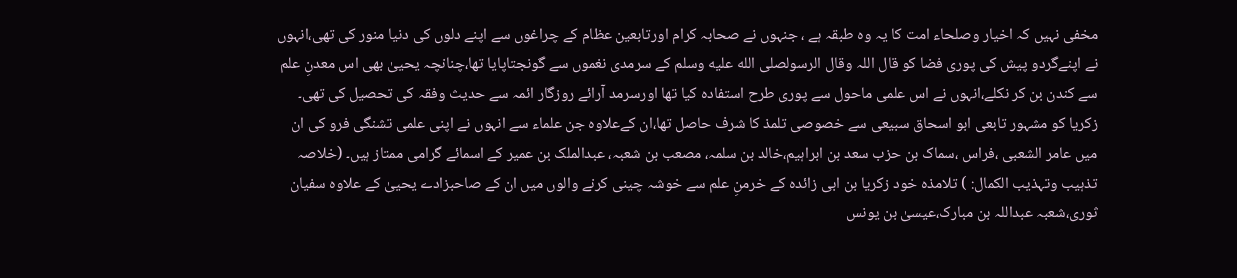مخفی نہیں کہ اخیار وصلحاء امت کا یہ وہ طبقہ ہے ، جنہوں نے صحابہ کرام اورتابعین عظام کے چراغوں سے اپنے دلوں کی دنیا منور کی تھی،انہوں نے اپنےگردو پیش کی پوری فضا کو قال اللہ وقال الرسولصلى الله عليه وسلم کے سرمدی نغموں سے گونجتاپایا تھا،چنانچہ یحییٰ بھی اس معدنِ علم سے کندن بن کر نکلے،انہوں نے اس علمی ماحول سے پوری طرح استفادہ کیا تھا اورسرمد آرائے روزگار ائمہ سے حدیث وفقہ کی تحصیل کی تھی۔ زکریا کو مشہور تابعی ابو اسحاق سبیعی سے خصوصی تلمذ کا شرف حاصل تھا،ان کےعلاوہ جن علماء سے انہوں نے اپنی علمی تشنگی فرو کی ان میں عامر الشعبی ،فراس ،سماک بن حزب سعد بن ابراہیم،خالد بن سلمہ، مصعب بن شعبہ، عبدالملک بن عمیر کے اسمائے گرامی ممتاز ہیں۔ (خلاصہ تذہیب وتہذیب الکمال: ) تلامذہ خود زکریا بن ابی زائدہ کے خرمنِ علم سے خوشہ چینی کرنے والوں میں ان کے صاحبزادے یحییٰ کے علاوہ سفیان ثوری،شعبہ عبداللہ بن مبارک،عیسیٰ بن یونس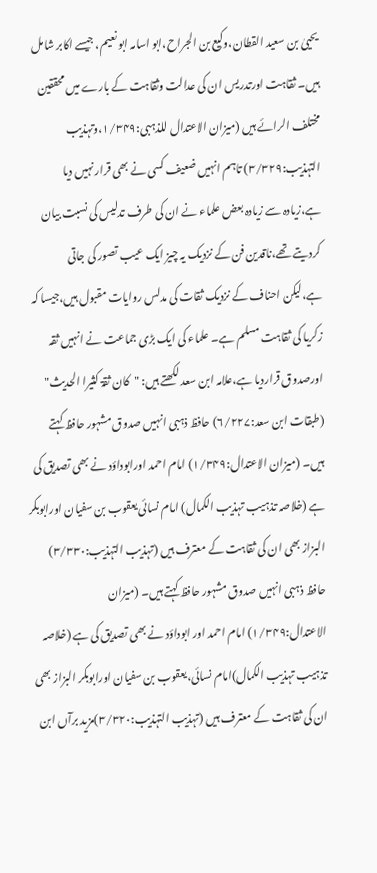یحییٰ بن سعید القطان،وکیع بن الجراح،ابو اسامہ ابو نعیم، جیسے اکابر شامل ہیں۔ ثقاہت اورتدریس ان کی عدالت وثقاہت کے بارے میں محققین مختلف الرائے ہیں (میزان الاعتدال للذہبی:۱/۳۴۹،وتہذیب التہذیب:۳/۳۲۹) تاہم انہیں ضعیف کسی نے بھی قرار نہیں دیا ہے،زیادہ سے زیادہ بعض علماء نے ان کی طرف تدلیس کی نسبت بیان کردیتے تھے،ناقدین فن کے نزدیک یہ چیز ایک عیب تصور کی جاتی ہے،لیکن احناف کے نزدیک ثقات کی مدلس روایات مقبول ہیں،جیسا کہ زکریا کی ثقاہت مسلم ہے۔ علماء کی ایک بڑی جماعت نے انہیں ثقہ اورصدوق قراردیا ہے،علامہ ابن سعد لکھتے ہیں: "کان ثقۃ کثیرا الحدیث" (طبقات ابن سعد:۶/۲۲۷) حافظ ذہبی انہیں صدوق مشہور حافظ کہتے ہیں۔ (میزان الاعتدال:۱/۳۴۹) امام احمد اورابوداؤد نے بھی تصدیق کی ہے (خلاصہ تذہیب تہذیب الکمال) امام نسائی یعقوب بن سفیان اورابوبکر البزاز بھی ان کی ثقاہت کے معترف ہیں (تہذیب التہذیب:۳/۳۳۰) حافظ ذہبی انہیں صدوق مشہور حافظ کہتے ہیں۔ (میزان الاعتدال:۱/۳۴۹) امام احمد اور ابوداؤد نے بھی تصدیق کی ہے (خلاصہ تذہیب تہذیب الکمال)امام نسائی،یعقوب بن سفیان اورابوبکر البزاز بھی ان کی ثقاہت کے معترف ہیں (تہذیب التہذیب:۳/۳۲۰)مزید برآں ابن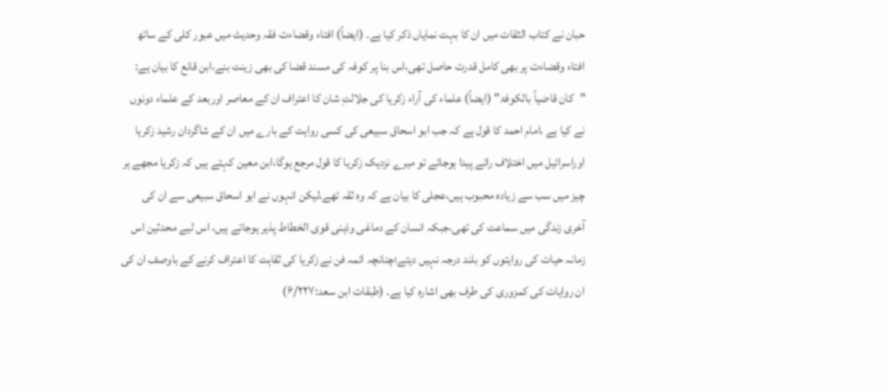حبان نے کتاب الثقات میں ان کا بہت نمایاں ذکر کیا ہے۔ (ایضاً) افتاء وقضاءت فقہ وحدیث میں عبور کلی کے ساتھ افتاء وقضاءت پر بھی کامل قدرت حاصل تھی،اس بنا پر کوفہ کی مسند قضا کی بھی زینت بنے،ابن قانع کا بیان ہے: "کان قاضیاً بالکوفۃ" (ایضاً) علماء کی آراء زکریا کی جلالتِ شان کا اعتراف ان کے معاصر اوربعد کے علماء دونوں نے کیا ہے ،امام احمد کا قول ہے کہ جب ابو اسحاق سبیعی کی کسی روایت کے بارے میں ان کے شاگردان رشید زکریا اوراسرائیل میں اختلاف رائے پیدا ہوجائے تو میرے نزدیک زکریا کا قول مرجع ہوگا،ابن معین کہتے ہیں کہ زکریا مجھے ہر چیز میں سب سے زیادہ محبوب ہیں،عجلی کا بیان ہے کہ وہ ثقہ تھے،لیکن انہوں نے ابو اسحاق سبیعی سے ان کی آخری زندگی میں سماعت کی تھی،جبکہ انسان کے دماغی وذہنی قوی الخطاط پذیر ہوجاتے ہیں، اس لیے محدثین اس زمانہ حیات کی روایتوں کو بلند درجہ نہیں دیتے؛چنانچہ ائمہ فن نے زکریا کی ثقاہت کا اعتراف کرنے کے باوصف ان کی ان روایات کی کمزوری کی طرف بھی اشارہ کیا ہے۔ (طبقات ابن سعد:۶/۲۲۷)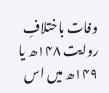وفات باختلافِ روایت ۱۴۸ھ یا ۱۴۹ھ میں اس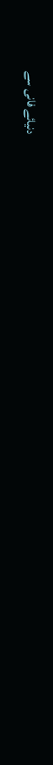دنیائے فانی سے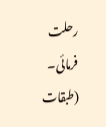رحلت فرمائی۔ (طبقات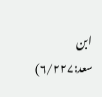ابن سعد:۶/۲۲۷)